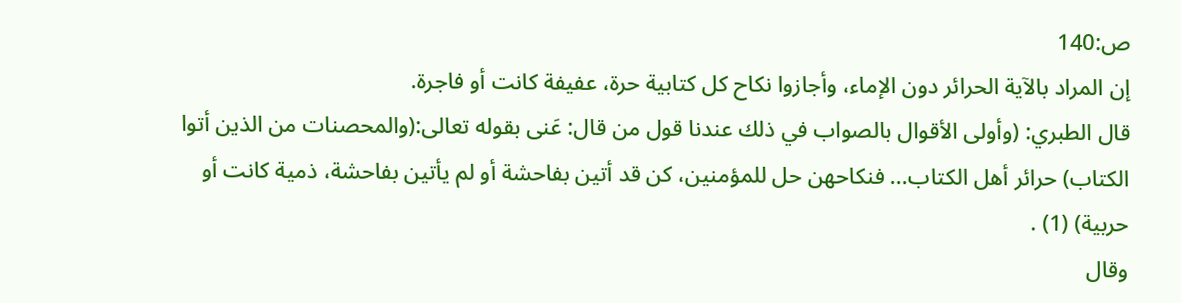ص:140
إن المراد بالآية الحرائر دون الإماء، وأجازوا نكاح كل كتابية حرة، عفيفة كانت أو فاجرة.
قال الطبري: (وأولى الأقوال بالصواب في ذلك عندنا قول من قال: عَنى بقوله تعالى:(والمحصنات من الذين أتوا الكتاب) حرائر أهل الكتاب... فنكاحهن حل للمؤمنين، كن قد أتين بفاحشة أو لم يأتين بفاحشة، ذمية كانت أو حربية) (1) .
وقال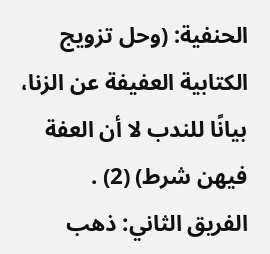الحنفية: (وحل تزويج الكتابية العفيفة عن الزنا، بيانًا للندب لا أن العفة فيهن شرط) (2) .
الفريق الثاني: ذهب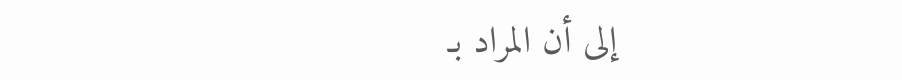إلى أن المراد بـ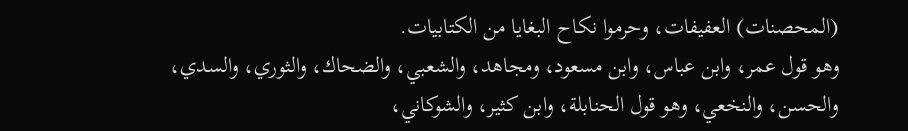(المحصنات) العفيفات، وحرموا نكاح البغايا من الكتابيات.
وهو قول عمر، وابن عباس، وابن مسعود، ومجاهد، والشعبي، والضحاك، والثوري، والسدي، والحسن، والنخعي، وهو قول الحنابلة، وابن كثير، والشوكاني،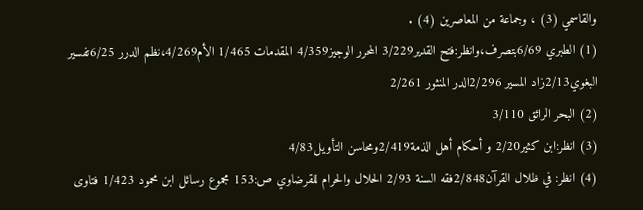والقاسمي (3) ، وجماعة من المعاصرين (4) .
(1) الطبري 6/69بتصرف،وانظر:فتح القدير3/229 المحرر الوجيز4/359 المقدمات 1/465 الأم4/269،نظم الدرر 6/25تفسير البغوي2/13زاد المسير 2/296الدر المنثور 2/261
(2) البحر الرائق 3/110
(3) انظر:ابن كثير2/20 و أحكام أهل الذمة2/419ومحاسن التأويل4/83
(4) انظر: في ظلال القرآن2/848فقه السنة 2/93 الحلال والحرام للقرضاوي ص:153 مجموع رسائل ابن محمود 1/423 فتاوى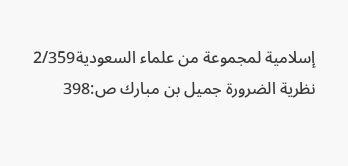إسلامية لمجموعة من علماء السعودية2/359 نظرية الضرورة جميل بن مبارك ص:398